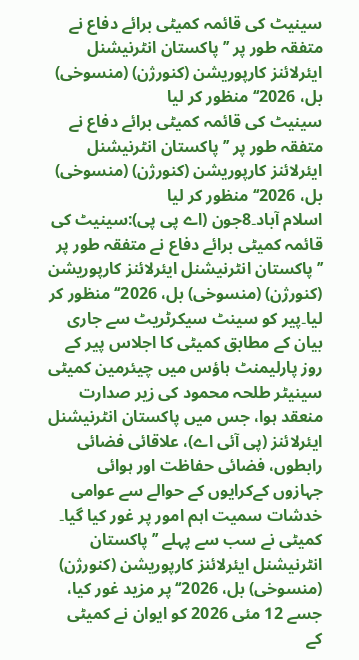سینیٹ کی قائمہ کمیٹی برائے دفاع نے متفقہ طور پر ’’پاکستان انٹرنیشنل ایئرلائنز کارپوریشن (کنورژن) (منسوخی) بل، 2026‘‘ منظور کر لیا
سینیٹ کی قائمہ کمیٹی برائے دفاع نے متفقہ طور پر ’’پاکستان انٹرنیشنل ایئرلائنز کارپوریشن (کنورژن) (منسوخی) بل، 2026‘‘ منظور کر لیا
اسلام آباد۔8جون (اے پی پی):سینیٹ کی قائمہ کمیٹی برائے دفاع نے متفقہ طور پر ’’پاکستان انٹرنیشنل ایئرلائنز کارپوریشن (کنورژن) (منسوخی) بل، 2026‘‘ منظور کر لیا۔پیر کو سینٹ سیکرٹریٹ سے جاری بیان کے مطابق کمیٹی کا اجلاس پیر کے روز پارلیمنٹ ہاؤس میں چیئرمین کمیٹی سینیٹر طلحہ محمود کی زیر صدارت منعقد ہوا، جس میں پاکستان انٹرنیشنل ایئرلائنز (پی آئی اے)، علاقائی فضائی رابطوں، فضائی حفاظت اور ہوائی جہازوں کےکرایوں کے حوالے سے عوامی خدشات سمیت اہم امور پر غور کیا گیا۔
کمیٹی نے سب سے پہلے ’’پاکستان انٹرنیشنل ایئرلائنز کارپوریشن (کنورژن) (منسوخی) بل، 2026‘‘ پر مزید غور کیا، جسے 12 مئی 2026 کو ایوان نے کمیٹی کے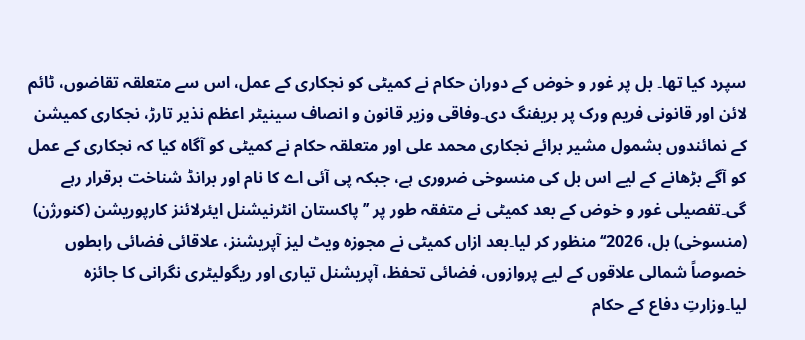سپرد کیا تھا۔ بل پر غور و خوض کے دوران حکام نے کمیٹی کو نجکاری کے عمل، اس سے متعلقہ تقاضوں، ٹائم لائن اور قانونی فریم ورک پر بریفنگ دی۔وفاقی وزیر قانون و انصاف سینیٹر اعظم نذیر تارڑ، نجکاری کمیشن کے نمائندوں بشمول مشیر برائے نجکاری محمد علی اور متعلقہ حکام نے کمیٹی کو آگاہ کیا کہ نجکاری کے عمل کو آگے بڑھانے کے لیے اس بل کی منسوخی ضروری ہے، جبکہ پی آئی اے کا نام اور برانڈ شناخت برقرار رہے گی۔تفصیلی غور و خوض کے بعد کمیٹی نے متفقہ طور پر ’’پاکستان انٹرنیشنل ایئرلائنز کارپوریشن (کنورژن) (منسوخی) بل، 2026‘‘ منظور کر لیا۔بعد ازاں کمیٹی نے مجوزہ ویٹ لیز آپریشنز، علاقائی فضائی رابطوں خصوصاً شمالی علاقوں کے لیے پروازوں، فضائی تحفظ، آپریشنل تیاری اور ریگولیٹری نگرانی کا جائزہ لیا۔وزارتِ دفاع کے حکام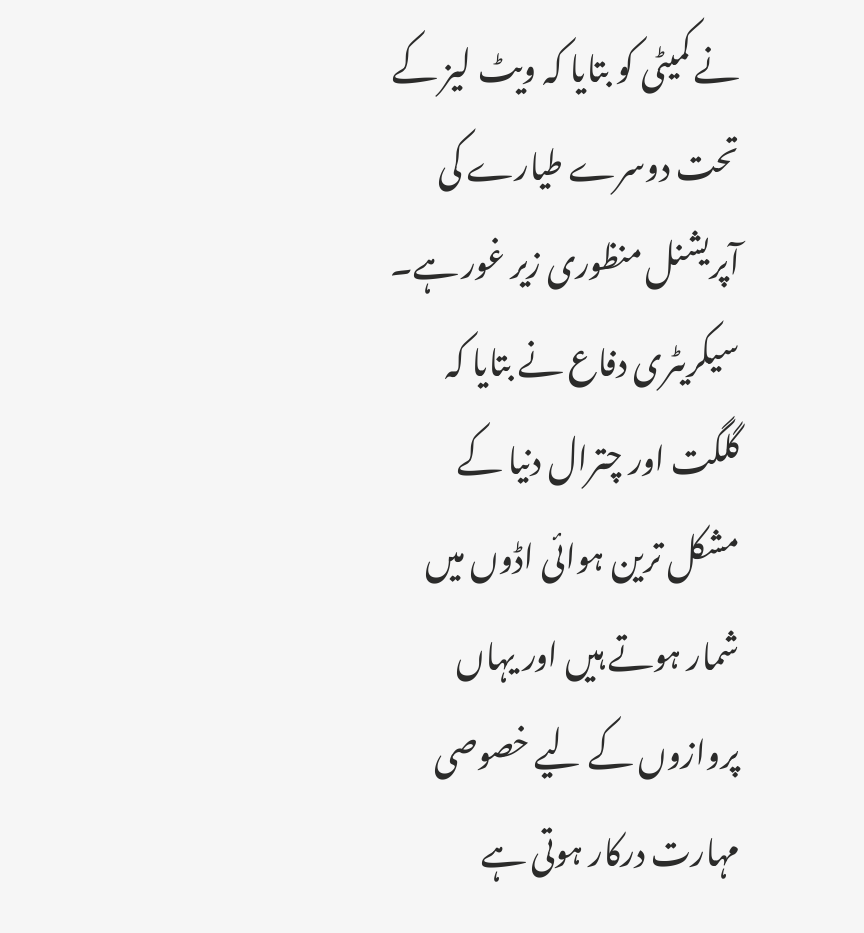نے کمیٹی کو بتایا کہ ویٹ لیز کے تحت دوسرے طیارے کی آپریشنل منظوری زیر غور ہے۔ سیکریٹری دفاع نے بتایا کہ گلگت اور چترال دنیا کے مشکل ترین ہوائی اڈوں میں شمار ہوتے ہیں اور یہاں پروازوں کے لیے خصوصی مہارت درکار ہوتی ہے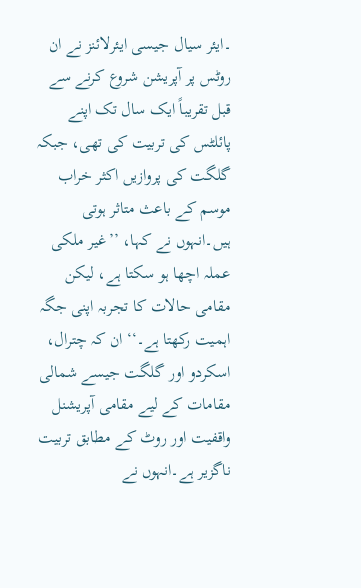۔ایئر سیال جیسی ایئرلائنز نے ان روٹس پر آپریشن شروع کرنے سے قبل تقریباً ایک سال تک اپنے پائلٹس کی تربیت کی تھی، جبکہ گلگت کی پروازیں اکثر خراب موسم کے باعث متاثر ہوتی ہیں۔انہوں نے کہا، ’’غیر ملکی عملہ اچھا ہو سکتا ہے، لیکن مقامی حالات کا تجربہ اپنی جگہ اہمیت رکھتا ہے۔‘‘ ان کہ چترال، اسکردو اور گلگت جیسے شمالی مقامات کے لیے مقامی آپریشنل واقفیت اور روٹ کے مطابق تربیت ناگزیر ہے۔انہوں نے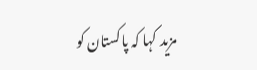مزید کہا کہ پاکستان کو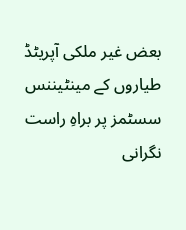بعض غیر ملکی آپریٹڈ طیاروں کے مینٹیننس سسٹمز پر براہِ راست نگرانی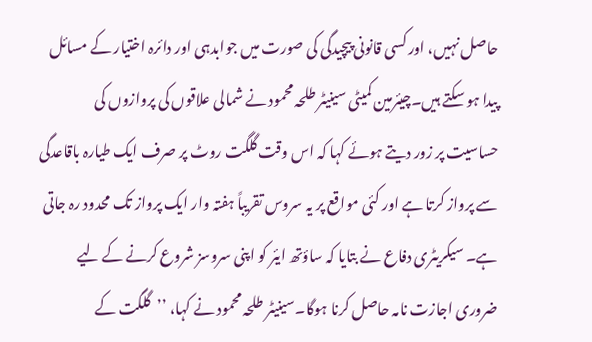حاصل نہیں، اور کسی قانونی پیچیدگی کی صورت میں جوابدہی اور دائرہ اختیار کے مسائل پیدا ہو سکتے ہیں۔چیئرمین کمیٹی سینیٹر طلحہ محمود نے شمالی علاقوں کی پروازوں کی حساسیت پر زور دیتے ہوئے کہا کہ اس وقت گلگت روٹ پر صرف ایک طیارہ باقاعدگی سے پرواز کرتا ہے اور کئی مواقع پر یہ سروس تقریباً ہفتہ وار ایک پرواز تک محدود رہ جاتی ہے۔ سیکریٹری دفاع نے بتایا کہ ساؤتھ ایئر کو اپنی سروسز شروع کرنے کے لیے ضروری اجازت نامہ حاصل کرنا ہوگا۔سینیٹر طلحہ محمود نے کہا، ’’گلگت کے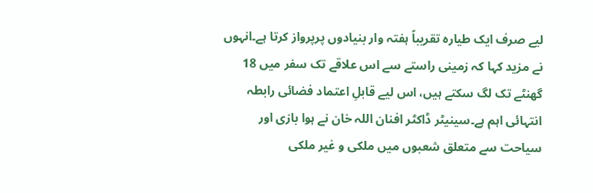لیے صرف ایک طیارہ تقریباً ہفتہ وار بنیادوں پرپرواز کرتا ہے۔انہوں نے مزید کہا کہ زمینی راستے سے اس علاقے تک سفر میں 18 گھنٹے تک لگ سکتے ہیں، اس لیے قابلِ اعتماد فضائی رابطہ انتہائی اہم ہے۔سینیٹر ڈاکٹر افنان اللہ خان نے ہوا بازی اور سیاحت سے متعلق شعبوں میں ملکی و غیر ملکی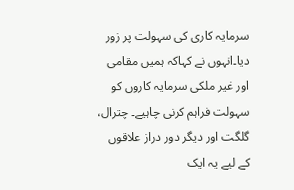سرمایہ کاری کی سہولت پر زور دیا۔انہوں نے کہاکہ ہمیں مقامی اور غیر ملکی سرمایہ کاروں کو سہولت فراہم کرنی چاہیے۔ چترال، گلگت اور دیگر دور دراز علاقوں کے لیے یہ ایک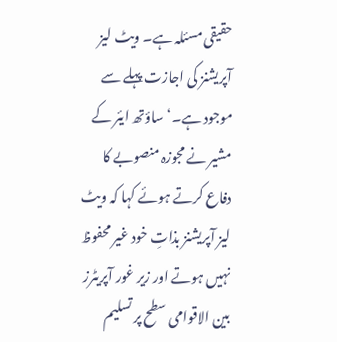حقیقی مسئلہ ہے۔ ویٹ لیز آپریشنز کی اجازت پہلے سے موجود ہے۔‘ساؤتھ ایئر کے مشیر نے مجوزہ منصوبے کا دفاع کرتے ہوئے کہا کہ ویٹ لیز آپریشنز بذاتِ خود غیر محفوظ نہیں ہوتے اور زیر غور آپریٹرز بین الاقوامی سطح پر تسلیم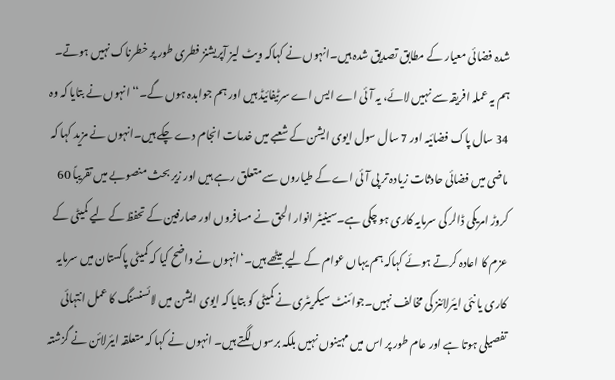شدہ فضائی معیار کے مطابق تصدیق شدہ ہیں۔انہوں نے کہاکہ ویٹ لیز آپریشنز فطری طور پر خطرناک نہیں ہوتے۔ ہم یہ عملہ افریقہ سے نہیں لائے، یہ آئی اے ایس اے سرٹیفائیڈ ہیں اور ہم جوابدہ ہوں گے۔‘‘ انہوں نے بتایا کہ وہ 34 سال پاک فضائیہ اور 7 سال سول ایوی ایشن کے شعبے میں خدمات انجام دے چکے ہیں۔انہوں نے مزید کہا کہ ماضی میں فضائی حادثات زیادہ تر پی آئی اے کے طیاروں سے متعلق رہے ہیں اور زیر بحث منصوبے میں تقریباً 60 کروڑ امریکی ڈالر کی سرمایہ کاری ہو چکی ہے۔سینیٹر انوار الحق نے مسافروں اور صارفین کے تحفظ کے لیے کمیٹی کے عزم کا اعادہ کرتے ہوئے کہاکہ ہم یہاں عوام کے لیے بیٹھے ہیں۔‘انہوں نے واضح کیا کہ کمیٹی پاکستان میں سرمایہ کاری یا نئی ایئرلائنز کی مخالف نہیں۔جوائنٹ سیکریٹری نے کمیٹی کو بتایا کہ ایوی ایشن میں لائسنسنگ کا عمل انتہائی تفصیلی ہوتا ہے اور عام طور پر اس میں مہینوں نہیں بلکہ برسوں لگتے ہیں۔ انہوں نے کہا کہ متعلقہ ایئرلائن نے گزشتہ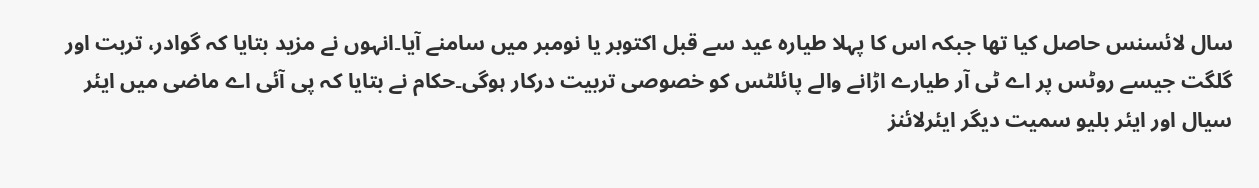سال لائسنس حاصل کیا تھا جبکہ اس کا پہلا طیارہ عید سے قبل اکتوبر یا نومبر میں سامنے آیا۔انہوں نے مزید بتایا کہ گوادر، تربت اور گلگت جیسے روٹس پر اے ٹی آر طیارے اڑانے والے پائلٹس کو خصوصی تربیت درکار ہوگی۔حکام نے بتایا کہ پی آئی اے ماضی میں ایئر سیال اور ایئر بلیو سمیت دیگر ایئرلائنز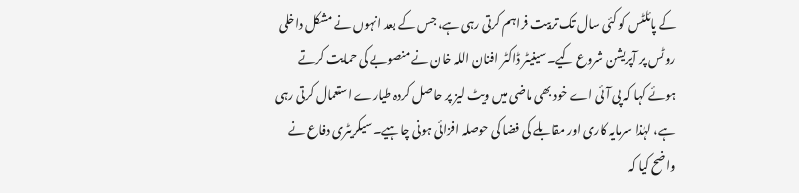کے پائلٹس کو کئی سال تک تربیت فراہم کرتی رہی ہے، جس کے بعد انہوں نے مشکل داخلی روٹس پر آپریشن شروع کیے۔سینیٹر ڈاکٹر افنان اللہ خان نے منصوبے کی حمایت کرتے ہوئے کہا کہ پی آئی اے خود بھی ماضی میں ویٹ لیز پر حاصل کردہ طیارے استعمال کرتی رہی ہے، لہٰذا سرمایہ کاری اور مقابلے کی فضا کی حوصلہ افزائی ہونی چاہیے۔سیکریٹری دفاع نے واضح کیا کہ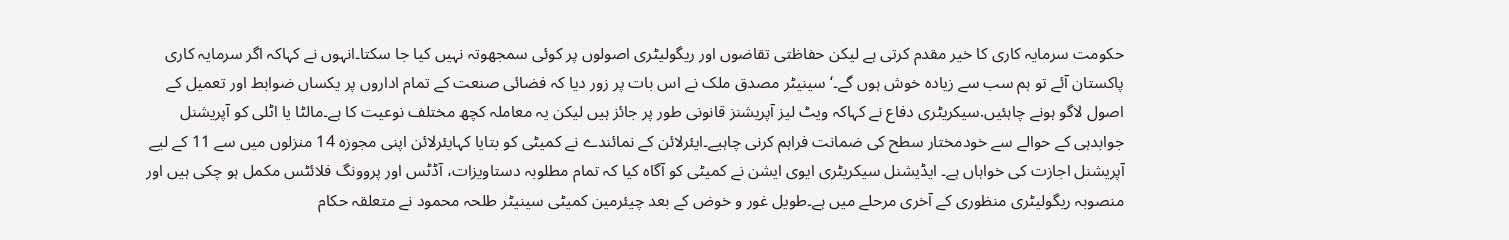حکومت سرمایہ کاری کا خیر مقدم کرتی ہے لیکن حفاظتی تقاضوں اور ریگولیٹری اصولوں پر کوئی سمجھوتہ نہیں کیا جا سکتا۔انہوں نے کہاکہ اگر سرمایہ کاری پاکستان آئے تو ہم سب سے زیادہ خوش ہوں گے۔‘سینیٹر مصدق ملک نے اس بات پر زور دیا کہ فضائی صنعت کے تمام اداروں پر یکساں ضوابط اور تعمیل کے اصول لاگو ہونے چاہئیں.سیکریٹری دفاع نے کہاکہ ویٹ لیز آپریشنز قانونی طور پر جائز ہیں لیکن یہ معاملہ کچھ مختلف نوعیت کا ہے۔مالٹا یا اٹلی کو آپریشنل جوابدہی کے حوالے سے خودمختار سطح کی ضمانت فراہم کرنی چاہیے۔ایئرلائن کے نمائندے نے کمیٹی کو بتایا کہایئرلائن اپنی مجوزہ 14 منزلوں میں سے 11 کے لیے آپریشنل اجازت کی خواہاں ہے۔ ایڈیشنل سیکریٹری ایوی ایشن نے کمیٹی کو آگاہ کیا کہ تمام مطلوبہ دستاویزات، آڈٹس اور پروونگ فلائٹس مکمل ہو چکی ہیں اور منصوبہ ریگولیٹری منظوری کے آخری مرحلے میں ہے۔طویل غور و خوض کے بعد چیئرمین کمیٹی سینیٹر طلحہ محمود نے متعلقہ حکام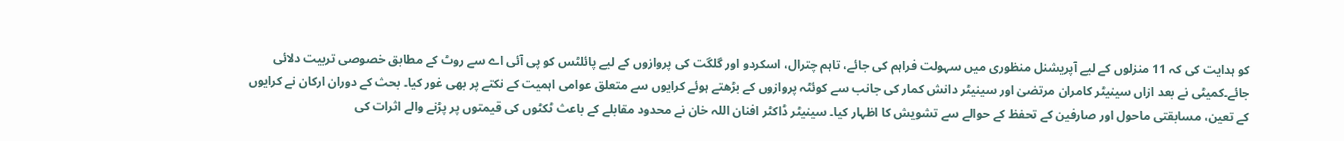کو ہدایت کی کہ 11 منزلوں کے لیے آپریشنل منظوری میں سہولت فراہم کی جائے، تاہم چترال، اسکردو اور گلگت کی پروازوں کے لیے پائلٹس کو پی آئی اے سے روٹ کے مطابق خصوصی تربیت دلائی جائے۔کمیٹی نے بعد ازاں سینیٹر کامران مرتضیٰ اور سینیٹر دانش کمار کی جانب سے کوئٹہ پروازوں کے بڑھتے ہوئے کرایوں سے متعلق عوامی اہمیت کے نکتے پر بھی غور کیا۔ بحث کے دوران ارکان نے کرایوں کے تعین، مسابقتی ماحول اور صارفین کے تحفظ کے حوالے سے تشویش کا اظہار کیا۔ سینیٹر ڈاکٹر افنان اللہ خان نے محدود مقابلے کے باعث ٹکٹوں کی قیمتوں پر پڑنے والے اثرات کی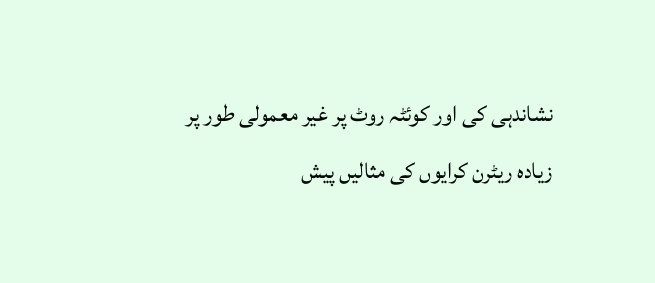نشاندہی کی اور کوئٹہ روٹ پر غیر معمولی طور پر زیادہ ریٹرن کرایوں کی مثالیں پیش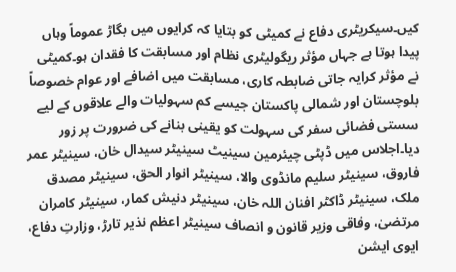کیں۔سیکریٹری دفاع نے کمیٹی کو بتایا کہ کرایوں میں بگاڑ عموماً وہاں پیدا ہوتا ہے جہاں مؤثر ریگولیٹری نظام اور مسابقت کا فقدان ہو۔کمیٹی نے مؤثر کرایہ جاتی ضابطہ کاری، مسابقت میں اضافے اور عوام خصوصاً بلوچستان اور شمالی پاکستان جیسے کم سہولیات والے علاقوں کے لیے سستی فضائی سفر کی سہولت کو یقینی بنانے کی ضرورت پر زور دیا۔اجلاس میں ڈپٹی چیئرمین سینیٹ سینیٹر سیدال خان، سینیٹر عمر فاروق، سینیٹر سلیم مانڈوی والا، سینیٹر انوار الحق، سینیٹر مصدق ملک، سینیٹر ڈاکٹر افنان اللہ خان، سینیٹر دنیش کمار، سینیٹر کامران مرتضیٰ، وفاقی وزیر قانون و انصاف سینیٹر اعظم نذیر تارڑ، وزارتِ دفاع، ایوی ایشن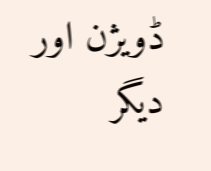ڈویژن اور دیگر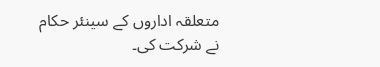متعلقہ اداروں کے سینئر حکام نے شرکت کی۔